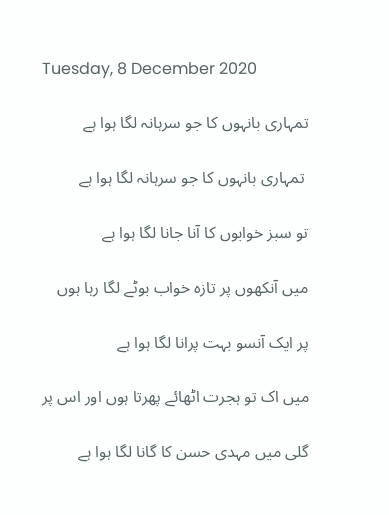Tuesday, 8 December 2020

تمہاری بانہوں کا جو سرہانہ لگا ہوا ہے

 تمہاری بانہوں کا جو سرہانہ لگا ہوا ہے

تو سبز خوابوں کا آنا جانا لگا ہوا ہے

میں آنکھوں پر تازہ خواب بوٹے لگا رہا ہوں

پر ایک آنسو بہت پرانا لگا ہوا ہے

میں اک تو ہجرت اٹھائے پھرتا ہوں اور اس پر

گلی میں مہدی حسن کا گانا لگا ہوا ہے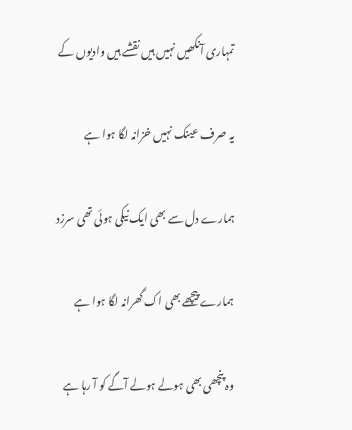تمہاری آنکھیں نہیں ہیں نقشے ہیں وادیوں کے

یہ صرف عینک نہیں خزانہ لگا ہوا ہے

ہمارے دل سے بھی ایک نیکی ہوئی تھی سرزد

ہمارے پیچھے بھی اک گھرانہ لگا ہوا ہے

وہ پنچھی بھی ہولے ہولے آگے کو آ رہا ہے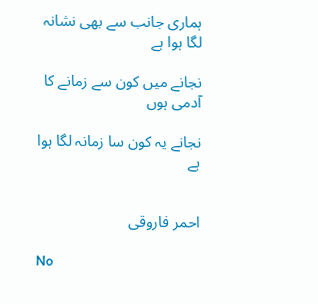ہماری جانب سے بھی نشانہ لگا ہوا ہے

نجانے میں کون سے زمانے کا آدمی ہوں

نجانے یہ کون سا زمانہ لگا ہوا ہے


احمر فاروقی

No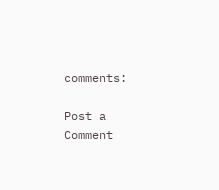comments:

Post a Comment